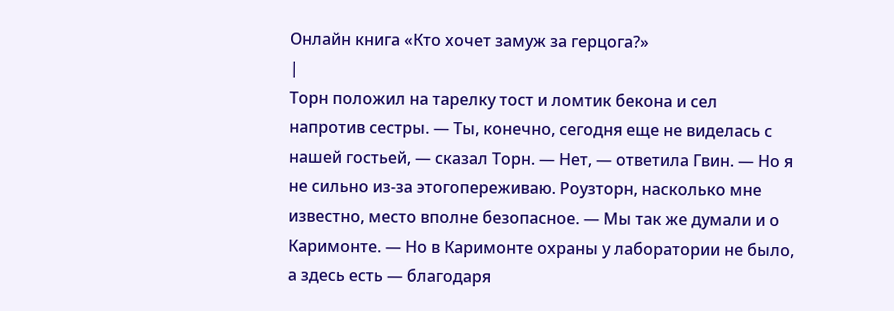Онлайн книга «Кто хочет замуж за герцога?»
|
Торн положил на тарелку тост и ломтик бекона и сел напротив сестры. — Ты, конечно, сегодня еще не виделась с нашей гостьей, — сказал Торн. — Нет, — ответила Гвин. — Но я не сильно из-за этогопереживаю. Роузторн, насколько мне известно, место вполне безопасное. — Мы так же думали и о Каримонте. — Но в Каримонте охраны у лаборатории не было, а здесь есть — благодаря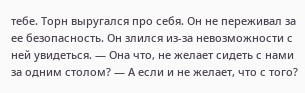тебе. Торн выругался про себя. Он не переживал за ее безопасность. Он злился из-за невозможности с ней увидеться. — Она что, не желает сидеть с нами за одним столом? — А если и не желает, что с того?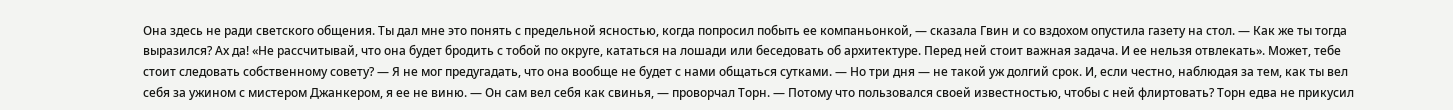Она здесь не ради светского общения. Ты дал мне это понять с предельной ясностью, когда попросил побыть ее компаньонкой, — сказала Гвин и со вздохом опустила газету на стол. — Как же ты тогда выразился? Ах да! «Не рассчитывай, что она будет бродить с тобой по округе, кататься на лошади или беседовать об архитектуре. Перед ней стоит важная задача. И ее нельзя отвлекать». Может, тебе стоит следовать собственному совету? — Я не мог предугадать, что она вообще не будет с нами общаться сутками. — Но три дня — не такой уж долгий срок. И, если честно, наблюдая за тем, как ты вел себя за ужином с мистером Джанкером, я ее не виню. — Он сам вел себя как свинья, — проворчал Торн. — Потому что пользовался своей известностью, чтобы с ней флиртовать? Торн едва не прикусил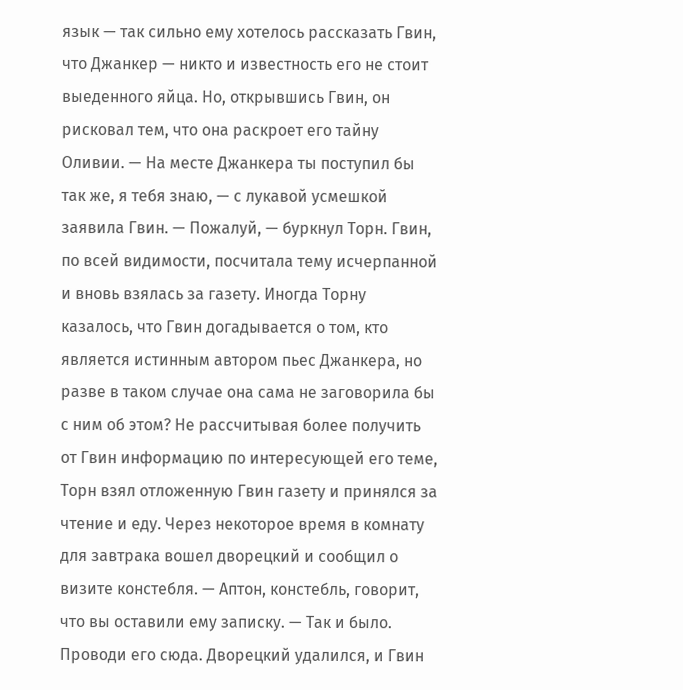язык — так сильно ему хотелось рассказать Гвин, что Джанкер — никто и известность его не стоит выеденного яйца. Но, открывшись Гвин, он рисковал тем, что она раскроет его тайну Оливии. — На месте Джанкера ты поступил бы так же, я тебя знаю, — с лукавой усмешкой заявила Гвин. — Пожалуй, — буркнул Торн. Гвин, по всей видимости, посчитала тему исчерпанной и вновь взялась за газету. Иногда Торну казалось, что Гвин догадывается о том, кто является истинным автором пьес Джанкера, но разве в таком случае она сама не заговорила бы с ним об этом? Не рассчитывая более получить от Гвин информацию по интересующей его теме, Торн взял отложенную Гвин газету и принялся за чтение и еду. Через некоторое время в комнату для завтрака вошел дворецкий и сообщил о визите констебля. — Аптон, констебль, говорит, что вы оставили ему записку. — Так и было. Проводи его сюда. Дворецкий удалился, и Гвин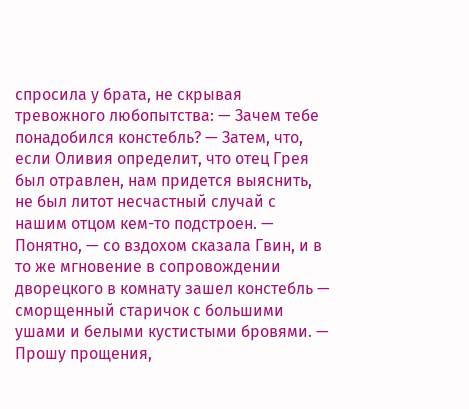спросила у брата, не скрывая тревожного любопытства: — Зачем тебе понадобился констебль? — Затем, что, если Оливия определит, что отец Грея был отравлен, нам придется выяснить, не был литот несчастный случай с нашим отцом кем-то подстроен. — Понятно, — со вздохом сказала Гвин, и в то же мгновение в сопровождении дворецкого в комнату зашел констебль — сморщенный старичок с большими ушами и белыми кустистыми бровями. — Прошу прощения,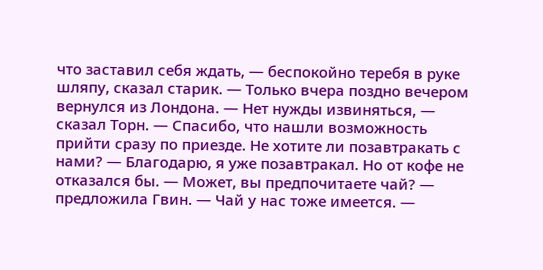что заставил себя ждать, — беспокойно теребя в руке шляпу, сказал старик. — Только вчера поздно вечером вернулся из Лондона. — Нет нужды извиняться, — сказал Торн. — Спасибо, что нашли возможность прийти сразу по приезде. Не хотите ли позавтракать с нами? — Благодарю, я уже позавтракал. Но от кофе не отказался бы. — Может, вы предпочитаете чай? — предложила Гвин. — Чай у нас тоже имеется. —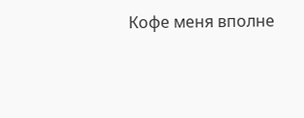Кофе меня вполне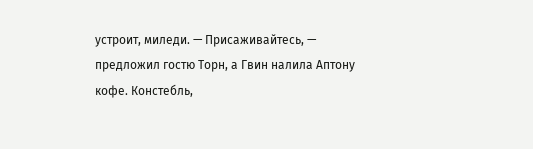устроит, миледи. — Присаживайтесь, — предложил гостю Торн, а Гвин налила Аптону кофе. Констебль,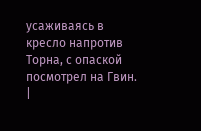усаживаясь в кресло напротив Торна, с опаской посмотрел на Гвин. |